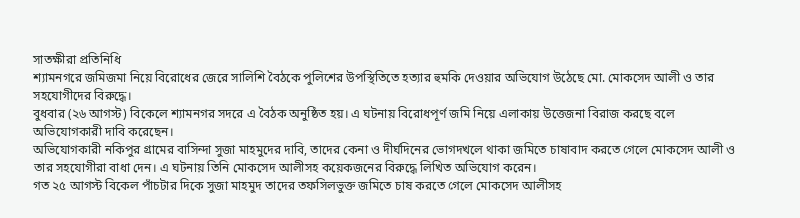সাতক্ষীরা প্রতিনিধি
শ্যামনগরে জমিজমা নিয়ে বিরোধের জেরে সালিশি বৈঠকে পুলিশের উপস্থিতিতে হত্যার হুমকি দেওয়ার অভিযোগ উঠেছে মো. মোকসেদ আলী ও তার সহযোগীদের বিরুদ্ধে।
বুধবার (২৬ আগস্ট) বিকেলে শ্যামনগর সদরে এ বৈঠক অনুষ্ঠিত হয়। এ ঘটনায় বিরোধপূর্ণ জমি নিয়ে এলাকায় উত্তেজনা বিরাজ করছে বলে অভিযোগকারী দাবি করেছেন।
অভিযোগকারী নকিপুর গ্রামের বাসিন্দা সুজা মাহমুদের দাবি, তাদের কেনা ও দীর্ঘদিনের ভোগদখলে থাকা জমিতে চাষাবাদ করতে গেলে মোকসেদ আলী ও তার সহযোগীরা বাধা দেন। এ ঘটনায় তিনি মোকসেদ আলীসহ কয়েকজনের বিরুদ্ধে লিখিত অভিযোগ করেন।
গত ২৫ আগস্ট বিকেল পাঁচটার দিকে সুজা মাহমুদ তাদের তফসিলভুক্ত জমিতে চাষ করতে গেলে মোকসেদ আলীসহ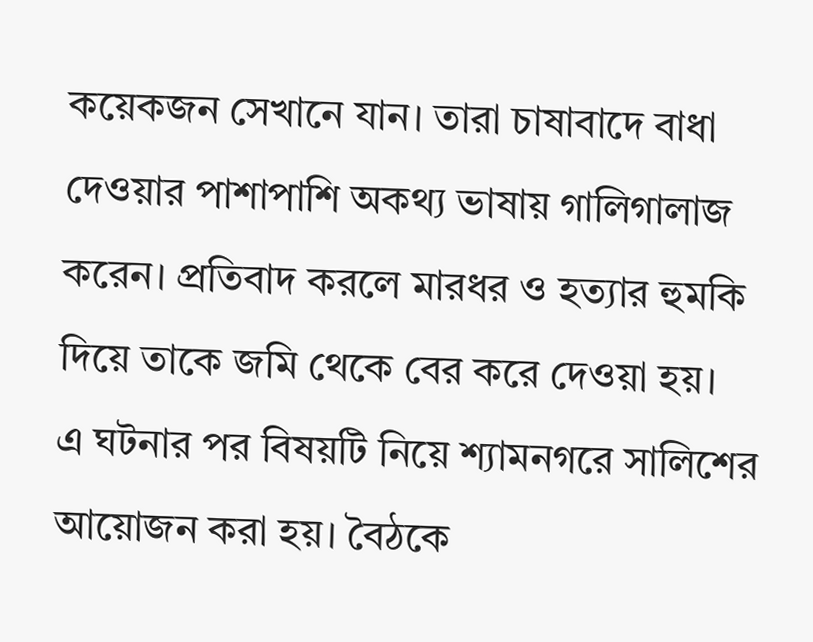কয়েকজন সেখানে যান। তারা চাষাবাদে বাধা দেওয়ার পাশাপাশি অকথ্য ভাষায় গালিগালাজ করেন। প্রতিবাদ করলে মারধর ও হত্যার হুমকি দিয়ে তাকে জমি থেকে বের করে দেওয়া হয়।
এ ঘটনার পর বিষয়টি নিয়ে শ্যামনগরে সালিশের আয়োজন করা হয়। বৈঠকে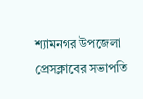শ্যামনগর উপজেলা প্রেসক্লাবের সভাপতি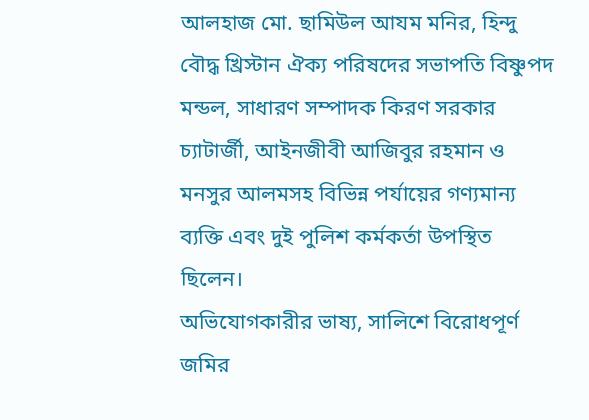আলহাজ মো. ছামিউল আযম মনির, হিন্দু বৌদ্ধ খ্রিস্টান ঐক্য পরিষদের সভাপতি বিষ্ণুপদ মন্ডল, সাধারণ সম্পাদক কিরণ সরকার চ্যাটার্জী, আইনজীবী আজিবুর রহমান ও মনসুর আলমসহ বিভিন্ন পর্যায়ের গণ্যমান্য ব্যক্তি এবং দুই পুলিশ কর্মকর্তা উপস্থিত ছিলেন।
অভিযোগকারীর ভাষ্য, সালিশে বিরোধপূর্ণ জমির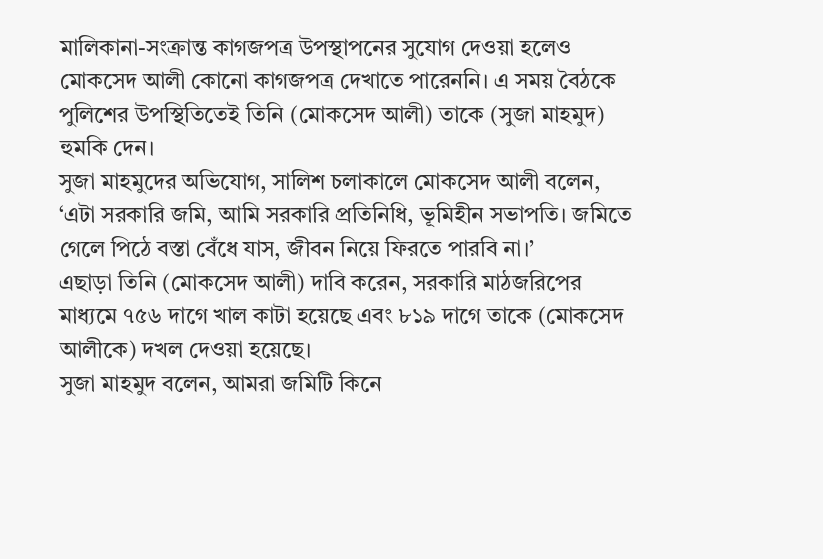মালিকানা-সংক্রান্ত কাগজপত্র উপস্থাপনের সুযোগ দেওয়া হলেও মোকসেদ আলী কোনো কাগজপত্র দেখাতে পারেননি। এ সময় বৈঠকে পুলিশের উপস্থিতিতেই তিনি (মোকসেদ আলী) তাকে (সুজা মাহমুদ) হুমকি দেন।
সুজা মাহমুদের অভিযোগ, সালিশ চলাকালে মোকসেদ আলী বলেন, ‘এটা সরকারি জমি, আমি সরকারি প্রতিনিধি, ভূমিহীন সভাপতি। জমিতে গেলে পিঠে বস্তা বেঁধে যাস, জীবন নিয়ে ফিরতে পারবি না।’
এছাড়া তিনি (মোকসেদ আলী) দাবি করেন, সরকারি মাঠজরিপের মাধ্যমে ৭৫৬ দাগে খাল কাটা হয়েছে এবং ৮১৯ দাগে তাকে (মোকসেদ আলীকে) দখল দেওয়া হয়েছে।
সুজা মাহমুদ বলেন, আমরা জমিটি কিনে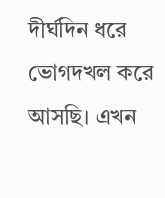দীর্ঘদিন ধরে ভোগদখল করে আসছি। এখন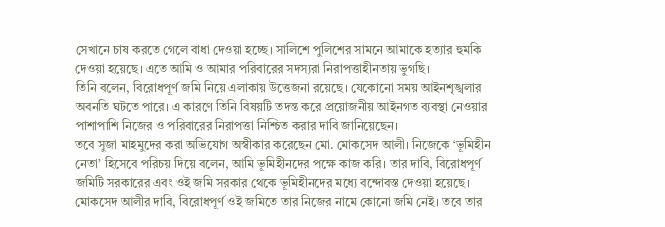সেখানে চাষ করতে গেলে বাধা দেওয়া হচ্ছে। সালিশে পুলিশের সামনে আমাকে হত্যার হুমকি দেওয়া হয়েছে। এতে আমি ও আমার পরিবারের সদস্যরা নিরাপত্তাহীনতায় ভুগছি।
তিনি বলেন, বিরোধপূর্ণ জমি নিয়ে এলাকায় উত্তেজনা রয়েছে। যেকোনো সময় আইনশৃঙ্খলার অবনতি ঘটতে পারে। এ কারণে তিনি বিষয়টি তদন্ত করে প্রয়োজনীয় আইনগত ব্যবস্থা নেওয়ার পাশাপাশি নিজের ও পরিবারের নিরাপত্তা নিশ্চিত করার দাবি জানিয়েছেন।
তবে সুজা মাহমুদের করা অভিযোগ অস্বীকার করেছেন মো. মোকসেদ আলী। নিজেকে ‘ভূমিহীন নেতা’ হিসেবে পরিচয় দিয়ে বলেন, আমি ভূমিহীনদের পক্ষে কাজ করি। তার দাবি, বিরোধপূর্ণ জমিটি সরকারের এবং ওই জমি সরকার থেকে ভূমিহীনদের মধ্যে বন্দোবস্ত দেওয়া হয়েছে।
মোকসেদ আলীর দাবি, বিরোধপূর্ণ ওই জমিতে তার নিজের নামে কোনো জমি নেই। তবে তার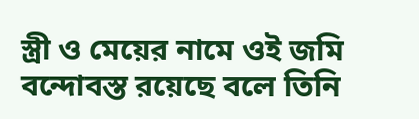স্ত্রী ও মেয়ের নামে ওই জমি বন্দোবস্ত রয়েছে বলে তিনি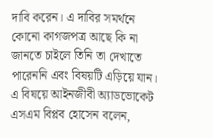দাবি করেন। এ দাবির সমর্থনে কোনো কাগজপত্র আছে কি না জানতে চাইলে তিনি তা দেখাতে পারেননি এবং বিষয়টি এড়িয়ে যান।
এ বিষয়ে আইনজীবী অ্যাডভোকেট এসএম বিপ্লব হোসেন বলেন,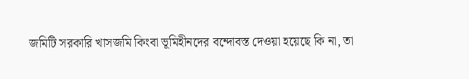জমিটি সরকারি খাসজমি কিংবা ভূমিহীনদের বন্দোবস্ত দেওয়া হয়েছে কি না, তা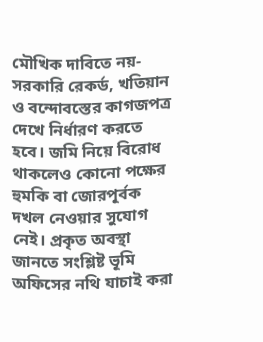মৌখিক দাবিতে নয়- সরকারি রেকর্ড, খতিয়ান ও বন্দোবস্তের কাগজপত্র দেখে নির্ধারণ করতে হবে। জমি নিয়ে বিরোধ থাকলেও কোনো পক্ষের হুমকি বা জোরপূর্বক দখল নেওয়ার সুযোগ নেই। প্রকৃত অবস্থা জানতে সংশ্লিষ্ট ভূমি অফিসের নথি যাচাই করা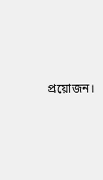প্রয়োজন।